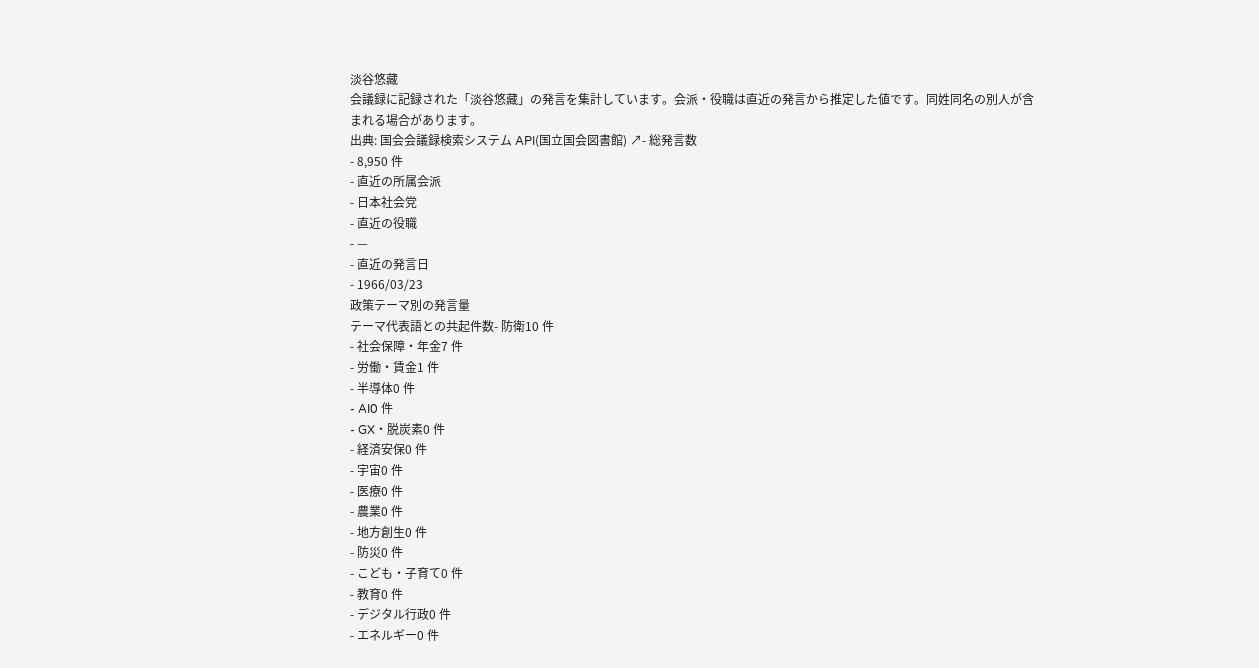淡谷悠藏
会議録に記録された「淡谷悠藏」の発言を集計しています。会派・役職は直近の発言から推定した値です。同姓同名の別人が含まれる場合があります。
出典: 国会会議録検索システム API(国立国会図書館) ↗- 総発言数
- 8,950 件
- 直近の所属会派
- 日本社会党
- 直近の役職
- —
- 直近の発言日
- 1966/03/23
政策テーマ別の発言量
テーマ代表語との共起件数- 防衛10 件
- 社会保障・年金7 件
- 労働・賃金1 件
- 半導体0 件
- AI0 件
- GX・脱炭素0 件
- 経済安保0 件
- 宇宙0 件
- 医療0 件
- 農業0 件
- 地方創生0 件
- 防災0 件
- こども・子育て0 件
- 教育0 件
- デジタル行政0 件
- エネルギー0 件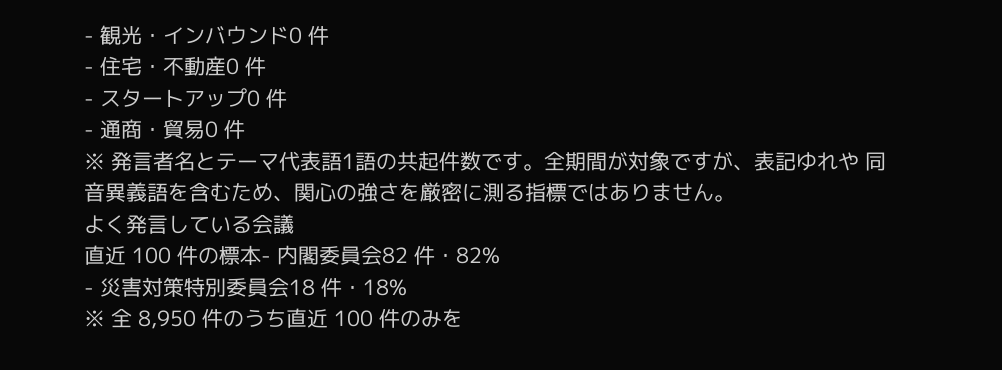- 観光・インバウンド0 件
- 住宅・不動産0 件
- スタートアップ0 件
- 通商・貿易0 件
※ 発言者名とテーマ代表語1語の共起件数です。全期間が対象ですが、表記ゆれや 同音異義語を含むため、関心の強さを厳密に測る指標ではありません。
よく発言している会議
直近 100 件の標本- 内閣委員会82 件・82%
- 災害対策特別委員会18 件・18%
※ 全 8,950 件のうち直近 100 件のみを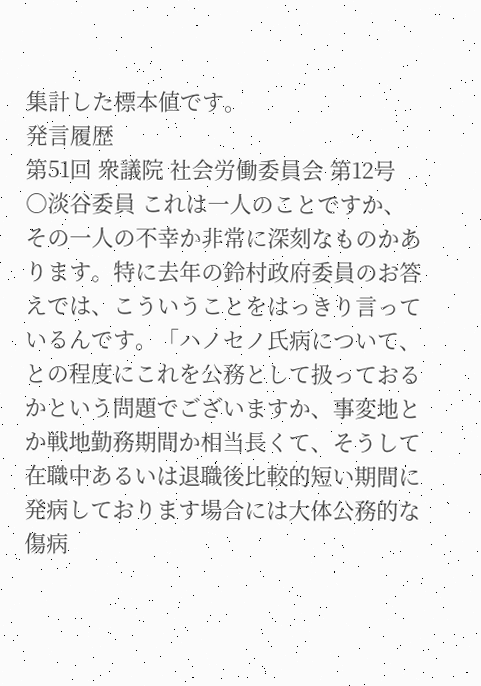集計した標本値です。
発言履歴
第51回 衆議院 社会労働委員会 第12号
○淡谷委員 これは一人のことですか、その一人の不幸か非常に深刻なものかあります。特に去年の鈴村政府委員のお答えでは、こういうことをはっきり言っているんです。「ハノセノ氏病について、との程度にこれを公務として扱っておるかという問題でございますか、事変地とか戦地勤務期間か相当長くて、そうして在職中あるいは退職後比較的短い期間に発病しております場合には大体公務的な傷病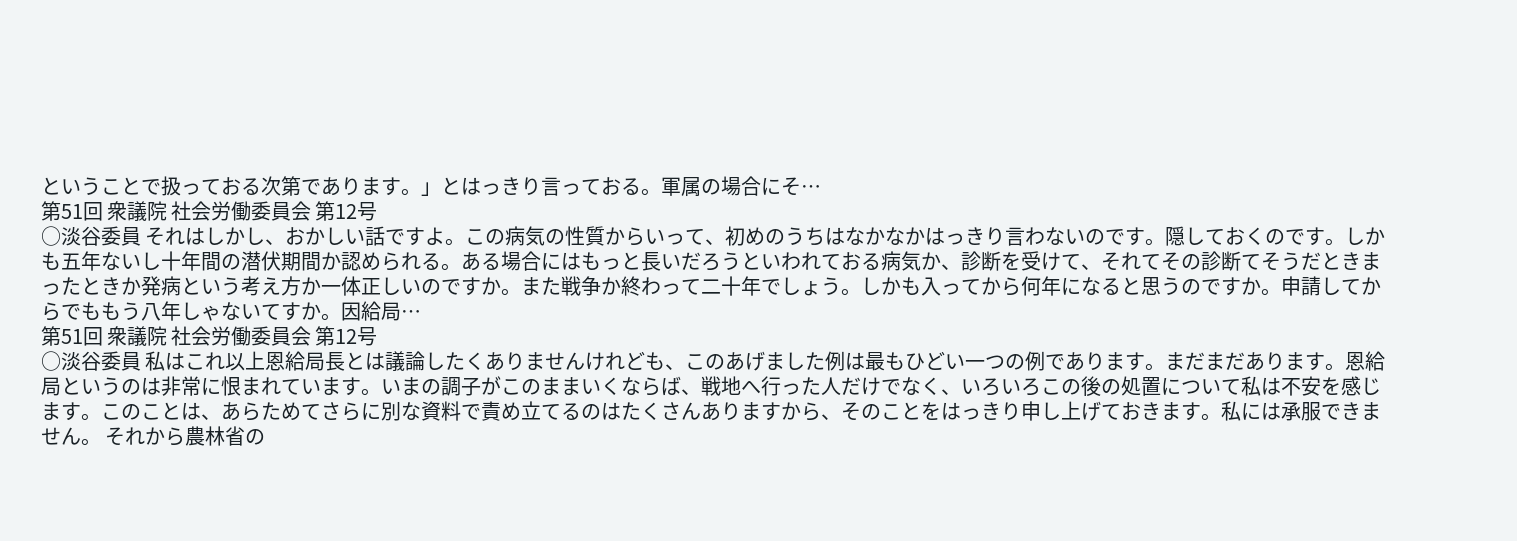ということで扱っておる次第であります。」とはっきり言っておる。軍属の場合にそ…
第51回 衆議院 社会労働委員会 第12号
○淡谷委員 それはしかし、おかしい話ですよ。この病気の性質からいって、初めのうちはなかなかはっきり言わないのです。隠しておくのです。しかも五年ないし十年間の潜伏期間か認められる。ある場合にはもっと長いだろうといわれておる病気か、診断を受けて、それてその診断てそうだときまったときか発病という考え方か一体正しいのですか。また戦争か終わって二十年でしょう。しかも入ってから何年になると思うのですか。申請してからでももう八年しゃないてすか。因給局…
第51回 衆議院 社会労働委員会 第12号
○淡谷委員 私はこれ以上恩給局長とは議論したくありませんけれども、このあげました例は最もひどい一つの例であります。まだまだあります。恩給局というのは非常に恨まれています。いまの調子がこのままいくならば、戦地へ行った人だけでなく、いろいろこの後の処置について私は不安を感じます。このことは、あらためてさらに別な資料で責め立てるのはたくさんありますから、そのことをはっきり申し上げておきます。私には承服できません。 それから農林省の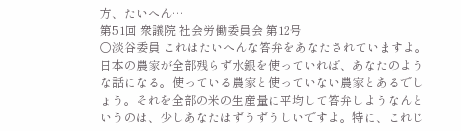方、たいへん…
第51回 衆議院 社会労働委員会 第12号
○淡谷委員 これはたいへんな答弁をあなたされていますよ。日本の農家が全部残らず水銀を使っていれば、あなたのような話になる。使っている農家と使っていない農家とあるでしょう。それを全部の米の生産量に平均して答弁しようなんというのは、少しあなたはずうずうしいですよ。特に、これじ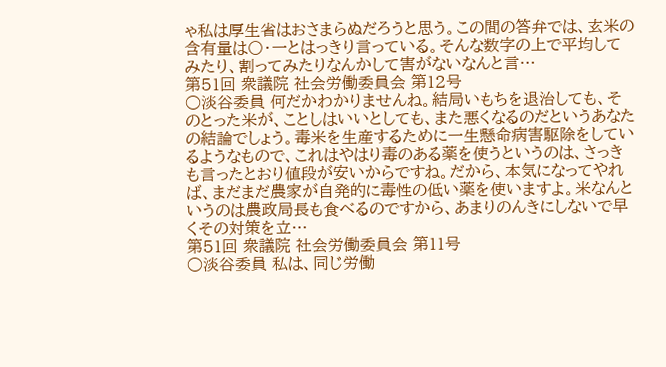ゃ私は厚生省はおさまらぬだろうと思う。この間の答弁では、玄米の含有量は〇・一とはっきり言っている。そんな数字の上で平均してみたり、割ってみたりなんかして害がないなんと言…
第51回 衆議院 社会労働委員会 第12号
○淡谷委員 何だかわかりませんね。結局いもちを退治しても、そのとった米が、ことしはいいとしても、また悪くなるのだというあなたの結論でしょう。毒米を生産するために一生懸命病害駆除をしているようなもので、これはやはり毒のある薬を使うというのは、さっきも言ったとおり値段が安いからですね。だから、本気になってやれば、まだまだ農家が自発的に毒性の低い薬を使いますよ。米なんというのは農政局長も食べるのですから、あまりのんきにしないで早くその対策を立…
第51回 衆議院 社会労働委員会 第11号
○淡谷委員 私は、同じ労働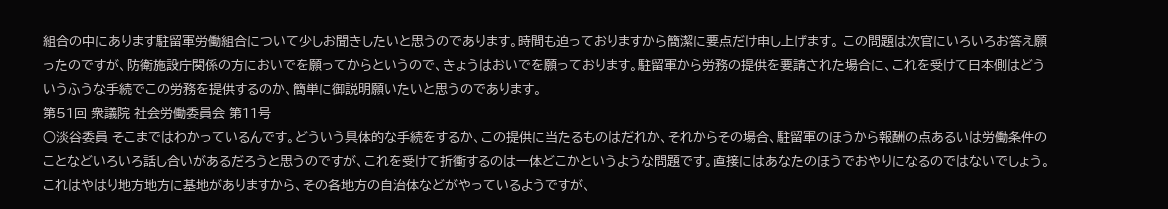組合の中にあります駐留軍労働組合について少しお聞きしたいと思うのであります。時間も迫っておりますから簡潔に要点だけ申し上げます。 この問題は次官にいろいろお答え願ったのですが、防衛施設庁関係の方においでを願ってからというので、きょうはおいでを願っております。駐留軍から労務の提供を要請された場合に、これを受けて日本側はどういうふうな手続でこの労務を提供するのか、簡単に御説明願いたいと思うのであります。
第51回 衆議院 社会労働委員会 第11号
○淡谷委員 そこまではわかっているんです。どういう具体的な手続をするか、この提供に当たるものはだれか、それからその場合、駐留軍のほうから報酬の点あるいは労働条件のことなどいろいろ話し合いがあるだろうと思うのですが、これを受けて折衝するのは一体どこかというような問題です。直接にはあなたのほうでおやりになるのではないでしょう。これはやはり地方地方に基地がありますから、その各地方の自治体などがやっているようですが、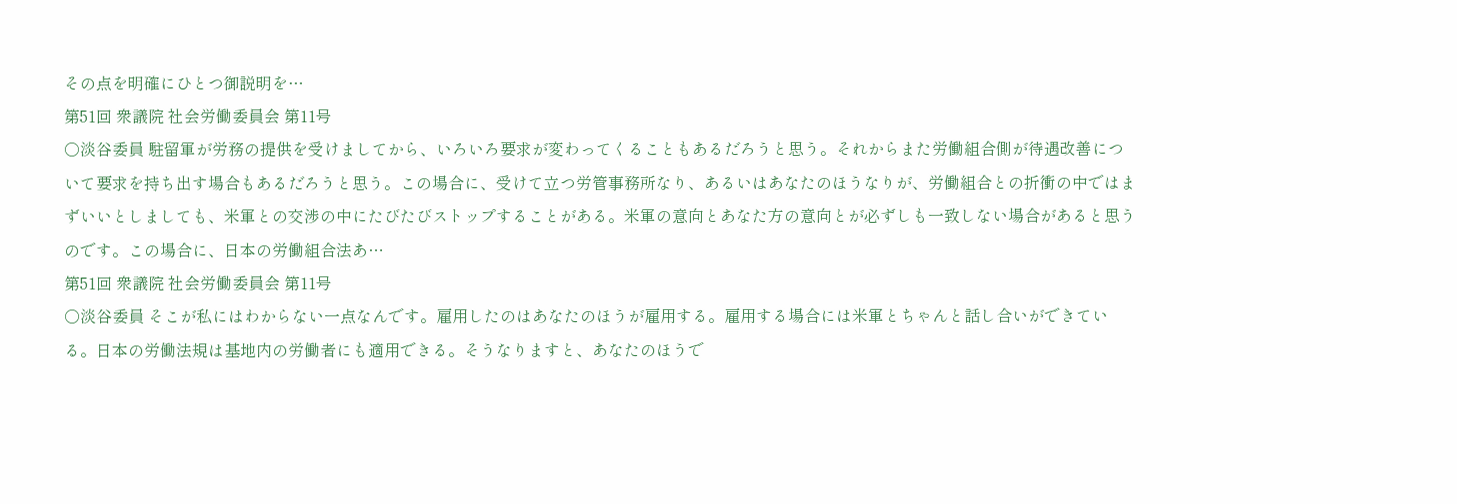その点を明確にひとつ御説明を…
第51回 衆議院 社会労働委員会 第11号
○淡谷委員 駐留軍が労務の提供を受けましてから、いろいろ要求が変わってくることもあるだろうと思う。それからまた労働組合側が待遇改善について要求を持ち出す場合もあるだろうと思う。この場合に、受けて立つ労管事務所なり、あるいはあなたのほうなりが、労働組合との折衝の中ではまずいいとしましても、米軍との交渉の中にたびたびストップすることがある。米軍の意向とあなた方の意向とが必ずしも一致しない場合があると思うのです。この場合に、日本の労働組合法あ…
第51回 衆議院 社会労働委員会 第11号
○淡谷委員 そこが私にはわからない一点なんです。雇用したのはあなたのほうが雇用する。雇用する場合には米軍とちゃんと話し合いができている。日本の労働法規は基地内の労働者にも適用できる。そうなりますと、あなたのほうで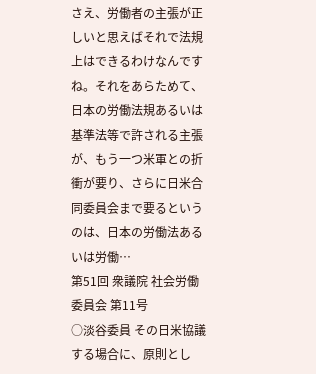さえ、労働者の主張が正しいと思えばそれで法規上はできるわけなんですね。それをあらためて、日本の労働法規あるいは基準法等で許される主張が、もう一つ米軍との折衝が要り、さらに日米合同委員会まで要るというのは、日本の労働法あるいは労働…
第51回 衆議院 社会労働委員会 第11号
○淡谷委員 その日米協議する場合に、原則とし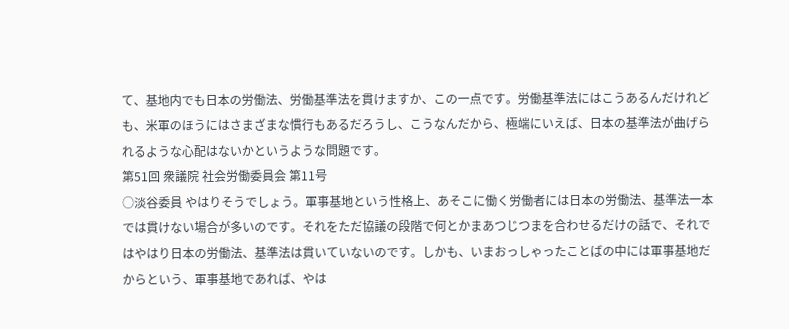て、基地内でも日本の労働法、労働基準法を貫けますか、この一点です。労働基準法にはこうあるんだけれども、米軍のほうにはさまざまな慣行もあるだろうし、こうなんだから、極端にいえば、日本の基準法が曲げられるような心配はないかというような問題です。
第51回 衆議院 社会労働委員会 第11号
○淡谷委員 やはりそうでしょう。軍事基地という性格上、あそこに働く労働者には日本の労働法、基準法一本では貫けない場合が多いのです。それをただ協議の段階で何とかまあつじつまを合わせるだけの話で、それではやはり日本の労働法、基準法は貫いていないのです。しかも、いまおっしゃったことばの中には軍事基地だからという、軍事基地であれば、やは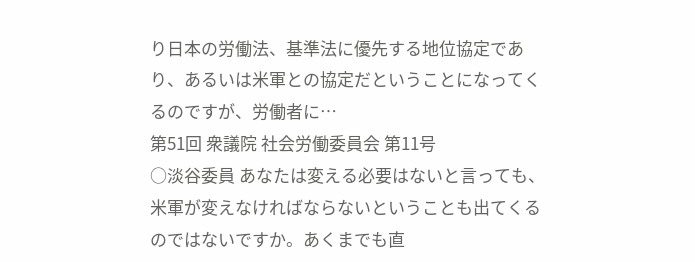り日本の労働法、基準法に優先する地位協定であり、あるいは米軍との協定だということになってくるのですが、労働者に…
第51回 衆議院 社会労働委員会 第11号
○淡谷委員 あなたは変える必要はないと言っても、米軍が変えなければならないということも出てくるのではないですか。あくまでも直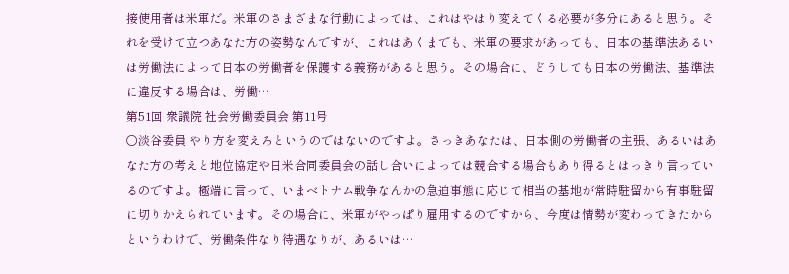接使用者は米軍だ。米軍のさまざまな行動によっては、これはやはり変えてくる必要が多分にあると思う。それを受けて立つあなた方の姿勢なんですが、これはあくまでも、米軍の要求があっても、日本の基準法あるいは労働法によって日本の労働者を保護する義務があると思う。その場合に、どうしても日本の労働法、基準法に違反する場合は、労働…
第51回 衆議院 社会労働委員会 第11号
○淡谷委員 やり方を変えろというのではないのですよ。さっきあなたは、日本側の労働者の主張、あるいはあなた方の考えと地位協定や日米合同委員会の話し合いによっては競合する場合もあり得るとはっきり言っているのですよ。極端に言って、いまベトナム戦争なんかの急迫事態に応じて相当の基地が常時駐留から有事駐留に切りかえられています。その場合に、米軍がやっぱり雇用するのですから、今度は情勢が変わってきたからというわけで、労働条件なり待遇なりが、あるいは…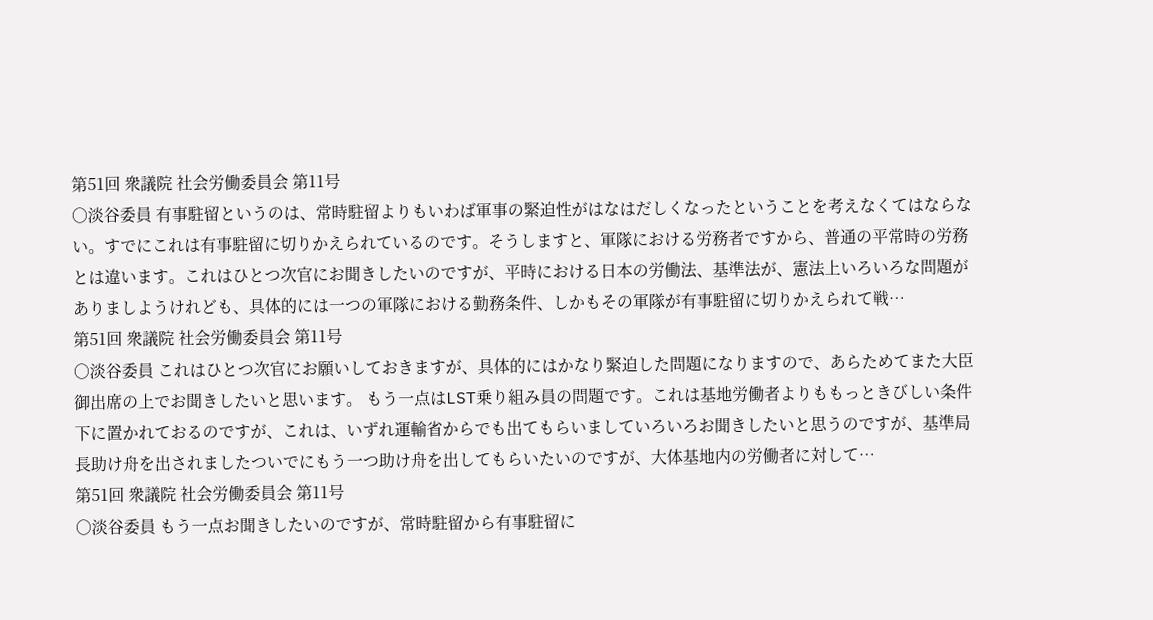第51回 衆議院 社会労働委員会 第11号
○淡谷委員 有事駐留というのは、常時駐留よりもいわば軍事の緊迫性がはなはだしくなったということを考えなくてはならない。すでにこれは有事駐留に切りかえられているのです。そうしますと、軍隊における労務者ですから、普通の平常時の労務とは違います。これはひとつ次官にお聞きしたいのですが、平時における日本の労働法、基準法が、憲法上いろいろな問題がありましようけれども、具体的には一つの軍隊における勤務条件、しかもその軍隊が有事駐留に切りかえられて戦…
第51回 衆議院 社会労働委員会 第11号
○淡谷委員 これはひとつ次官にお願いしておきますが、具体的にはかなり緊迫した問題になりますので、あらためてまた大臣御出席の上でお聞きしたいと思います。 もう一点はLST乗り組み員の問題です。これは基地労働者よりももっときびしい条件下に置かれておるのですが、これは、いずれ運輸省からでも出てもらいましていろいろお聞きしたいと思うのですが、基準局長助け舟を出されましたついでにもう一つ助け舟を出してもらいたいのですが、大体基地内の労働者に対して…
第51回 衆議院 社会労働委員会 第11号
○淡谷委員 もう一点お聞きしたいのですが、常時駐留から有事駐留に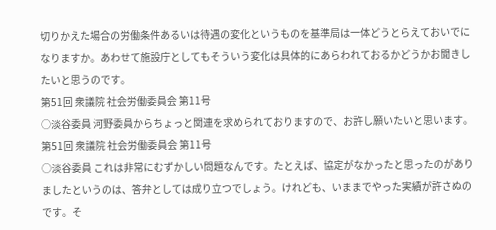切りかえた場合の労働条件あるいは待遇の変化というものを基準局は一体どうとらえておいでになりますか。あわせて施設庁としてもそういう変化は具体的にあらわれておるかどうかお聞きしたいと思うのです。
第51回 衆議院 社会労働委員会 第11号
○淡谷委員 河野委員からちょっと関連を求められておりますので、お許し願いたいと思います。
第51回 衆議院 社会労働委員会 第11号
○淡谷委員 これは非常にむずかしい問題なんです。たとえば、協定がなかったと思ったのがありましたというのは、答弁としては成り立つでしょう。けれども、いままでやった実績が許さぬのです。そ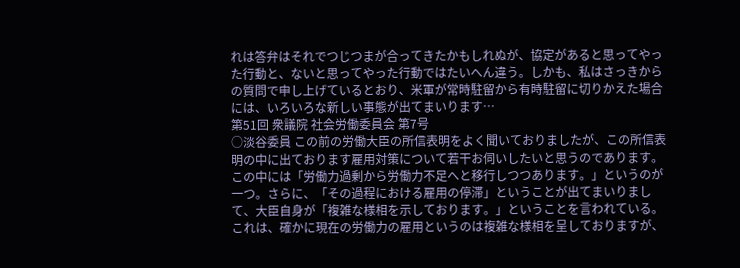れは答弁はそれでつじつまが合ってきたかもしれぬが、協定があると思ってやった行動と、ないと思ってやった行動ではたいへん違う。しかも、私はさっきからの質問で申し上げているとおり、米軍が常時駐留から有時駐留に切りかえた場合には、いろいろな新しい事態が出てまいります…
第51回 衆議院 社会労働委員会 第7号
○淡谷委員 この前の労働大臣の所信表明をよく聞いておりましたが、この所信表明の中に出ております雇用対策について若干お伺いしたいと思うのであります。 この中には「労働力過剰から労働力不足へと移行しつつあります。」というのが一つ。さらに、「その過程における雇用の停滞」ということが出てまいりまして、大臣自身が「複雑な様相を示しております。」ということを言われている。これは、確かに現在の労働力の雇用というのは複雑な様相を呈しておりますが、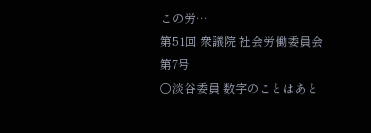この労…
第51回 衆議院 社会労働委員会 第7号
○淡谷委員 数字のことはあと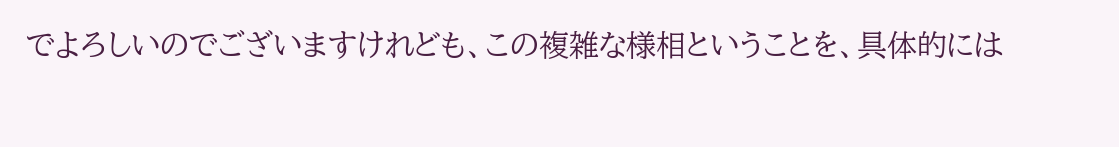でよろしいのでございますけれども、この複雑な様相ということを、具体的には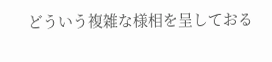どういう複雑な様相を呈しておる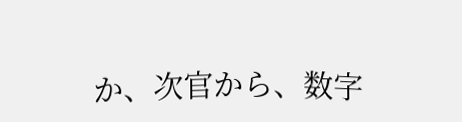か、次官から、数字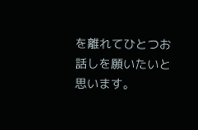を離れてひとつお話しを願いたいと思います。